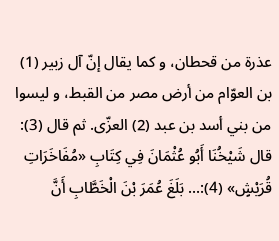عذرة من قحطان، و كما يقال إنّ آل زبير (1) بن العوّام من أرض مصر من القبط، و ليسوا من بني أسد بن عبد (2) العزّى. ثم قال (3): قال شَيْخُنَا أَبُو عُثْمَانَ فِي كِتَابِ «مُفَاخَرَاتِ قُرَيْشٍ» (4):... بَلَغَ عُمَرَ بْنَ الْخَطَّابِ أَنَّ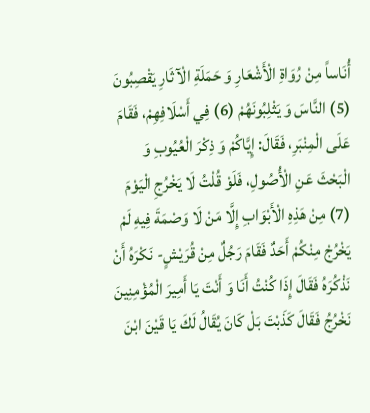أُنَاساً مِنْ رُوَاةِ الْأَشْعَارِ وَ حَمَلَةِ الْآثَارِ يَقْصِبُونَ (5) النَّاسَ وَ يَثْلِبُونَهُمْ (6) فِي أَسْلَافِهِمْ، فَقَامَ عَلَى الْمِنْبَرِ، فَقَالَ: إِيَّاكُمْ وَ ذِكْرَ الْعُيُوبِ وَ الْبَحْثَ عَنِ الْأُصُولِ، فَلَوْ قُلْتُ لَا يَخْرُجِ الْيَوْمَ (7) مِنْ هَذِهِ الْأَبْوَابِ إِلَّا مَنْ لَا وَصْمَةَ فِيهِ لَمْ يَخْرُجْ مِنْكُمْ أَحَدٌ فَقَامَ رَجُلٌ مِنْ قُرَيْشٍ- نَكْرَهُ أَنْ نَذْكُرَهُ فَقَالَ إِذَا كُنْتُ أَنَا وَ أَنْتَ يَا أَمِيرَ الْمُؤْمِنِينَ نَخْرُجُ فَقَالَ كَذَبْتَ بَلْ كَانَ يُقَالُ لَكَ يَا قَيْنَ ابْنَ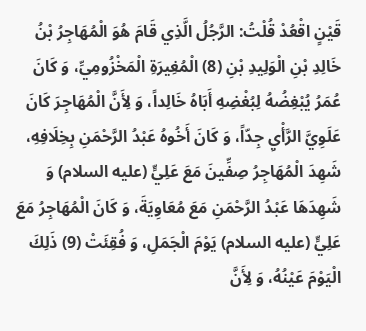قَيْنٍ اقْعُدْ قُلْتُ: الرَّجُلُ الَّذِي قَامَ هُوَ الْمُهَاجِرُ بْنُ خَالِدِ بْنِ الْوَلِيدِ بْنِ (8) الْمُغِيرَةِ الْمَخْزُومِيِّ، وَ كَانَ عُمَرُ يُبْغِضُهُ لِبُغْضِهِ أَبَاهُ خَالِداً، وَ لِأَنَّ الْمُهَاجِرَ كَانَ عَلَوِيَّ الرَّأْيِ جِدّاً، وَ كَانَ أَخُوهُ عَبْدُ الرَّحْمَنِ بِخِلَافِهِ، شَهِدَ الْمُهَاجِرُ صِفِّينَ مَعَ عَلِيٍّ (عليه السلام) وَ شَهِدَهَا عَبْدُ الرَّحْمَنِ مَعَ مُعَاوِيَةَ، وَ كَانَ الْمُهَاجِرُ مَعَ عَلِيٍّ (عليه السلام) يَوْمَ الْجَمَلِ، وَ فُقِئَتْ (9) ذَلِكَ الْيَوْمَ عَيْنُهُ، وَ لِأَنَّ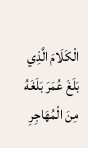الْكَلَامَ الَّذِي بَلَغَ عُمَرَ بَلَغَهُ مِنَ الْمُهَاجِرِ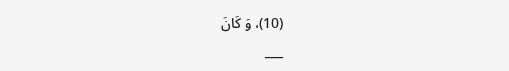(10)، وَ كَانَ
___